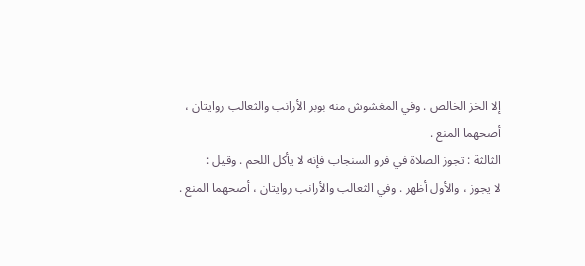إلا الخز الخالص . وفي المغشوش منه بوبر الأرانب والثعالب روايتان ،
أصحهما المنع .
الثالثة : تجوز الصلاة في فرو السنجاب فإنه لا يأكل اللحم . وقيل :
لا يجوز ، والأول أظهر . وفي الثعالب والأرانب روايتان ، أصحهما المنع .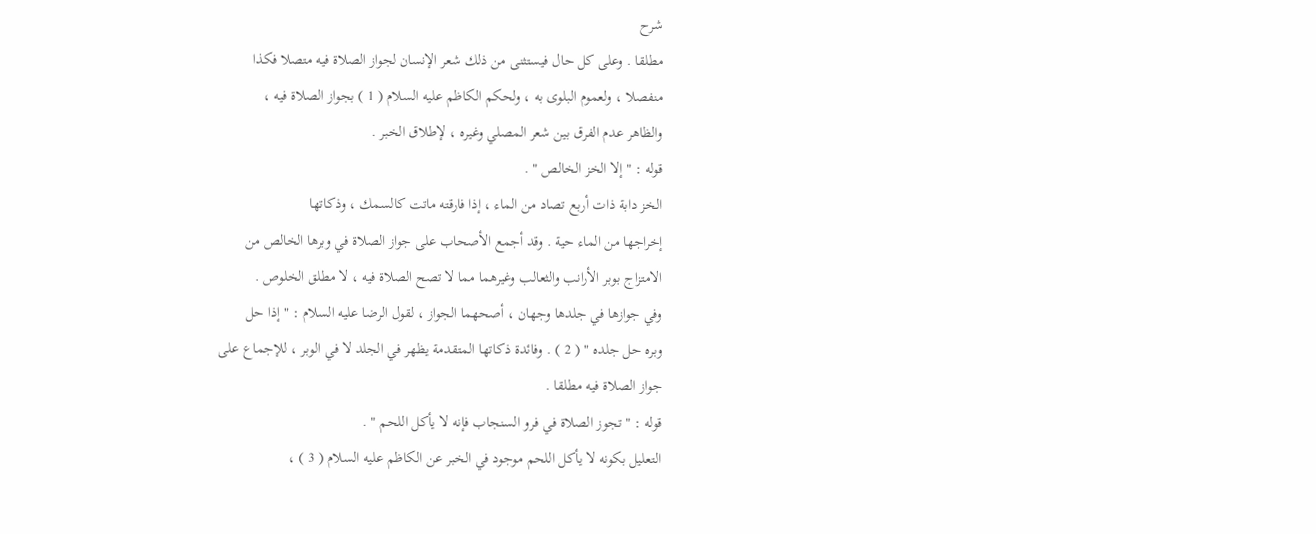شرح
مطلقا . وعلى كل حال فيستثنى من ذلك شعر الإنسان لجواز الصلاة فيه متصلا فكذا
منفصلا ، ولعموم البلوى به ، ولحكم الكاظم عليه السلام ( 1 ) بجواز الصلاة فيه ،
والظاهر عدم الفرق بين شعر المصلي وغيره ، لإطلاق الخبر .
قوله : " إلا الخز الخالص " .
الخز دابة ذات أربع تصاد من الماء ، إذا فارقته ماتت كالسمك ، وذكاتها
إخراجها من الماء حية . وقد أجمع الأصحاب على جواز الصلاة في وبرها الخالص من
الامتزاج بوبر الأرانب والثعالب وغيرهما مما لا تصح الصلاة فيه ، لا مطلق الخلوص .
وفي جوازها في جلدها وجهان ، أصحهما الجواز ، لقول الرضا عليه السلام : " إذا حل
وبره حل جلده " ( 2 ) . وفائدة ذكاتها المتقدمة يظهر في الجلد لا في الوبر ، للإجماع على
جواز الصلاة فيه مطلقا .
قوله : " تجوز الصلاة في فرو السنجاب فإنه لا يأكل اللحم " .
التعليل بكونه لا يأكل اللحم موجود في الخبر عن الكاظم عليه السلام ( 3 ) ،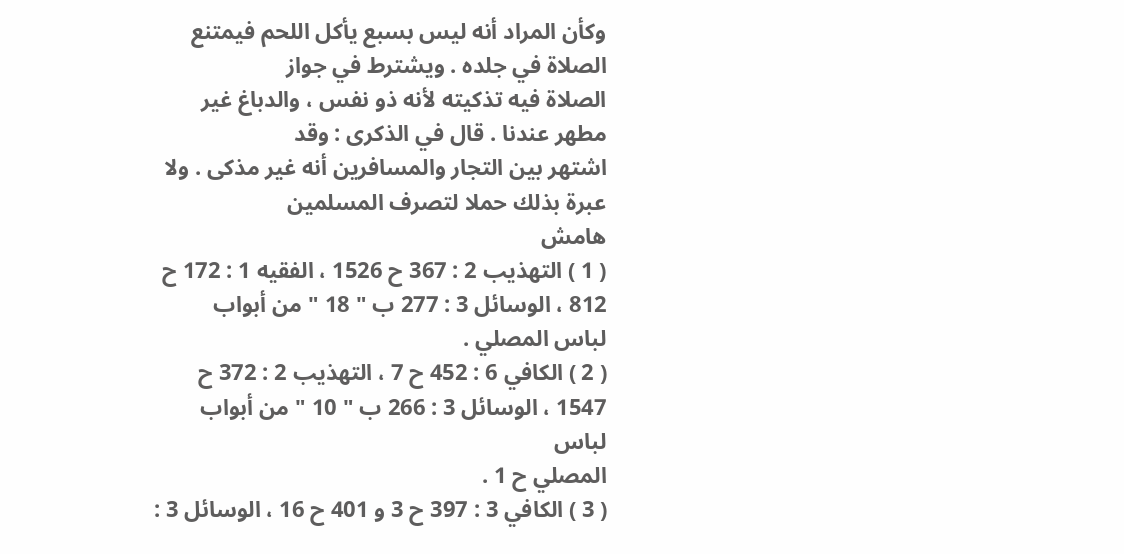وكأن المراد أنه ليس بسبع يأكل اللحم فيمتنع الصلاة في جلده . ويشترط في جواز
الصلاة فيه تذكيته لأنه ذو نفس ، والدباغ غير مطهر عندنا . قال في الذكرى : وقد
اشتهر بين التجار والمسافرين أنه غير مذكى . ولا عبرة بذلك حملا لتصرف المسلمين
هامش
( 1 ) التهذيب 2 : 367 ح 1526 ، الفقيه 1 : 172 ح 812 ، الوسائل 3 : 277 ب " 18 " من أبواب
لباس المصلي .
( 2 ) الكافي 6 : 452 ح 7 ، التهذيب 2 : 372 ح 1547 ، الوسائل 3 : 266 ب " 10 " من أبواب لباس
المصلي ح 1 .
( 3 ) الكافي 3 : 397 ح 3 و 401 ح 16 ، الوسائل 3 :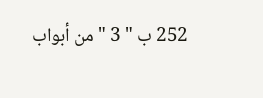252 ب " 3 " من أبواب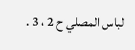لباس المصلي ح 2 ، 3 .